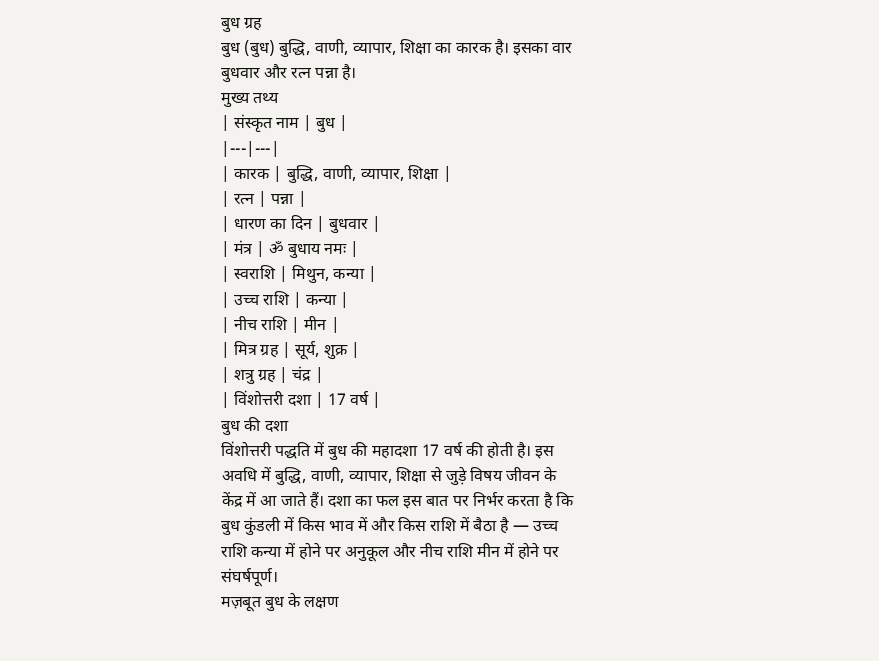बुध ग्रह
बुध (बुध) बुद्धि, वाणी, व्यापार, शिक्षा का कारक है। इसका वार बुधवार और रत्न पन्ना है।
मुख्य तथ्य
| संस्कृत नाम | बुध |
|---|---|
| कारक | बुद्धि, वाणी, व्यापार, शिक्षा |
| रत्न | पन्ना |
| धारण का दिन | बुधवार |
| मंत्र | ॐ बुधाय नमः |
| स्वराशि | मिथुन, कन्या |
| उच्च राशि | कन्या |
| नीच राशि | मीन |
| मित्र ग्रह | सूर्य, शुक्र |
| शत्रु ग्रह | चंद्र |
| विंशोत्तरी दशा | 17 वर्ष |
बुध की दशा
विंशोत्तरी पद्धति में बुध की महादशा 17 वर्ष की होती है। इस अवधि में बुद्धि, वाणी, व्यापार, शिक्षा से जुड़े विषय जीवन के केंद्र में आ जाते हैं। दशा का फल इस बात पर निर्भर करता है कि बुध कुंडली में किस भाव में और किस राशि में बैठा है — उच्च राशि कन्या में होने पर अनुकूल और नीच राशि मीन में होने पर संघर्षपूर्ण।
मज़बूत बुध के लक्षण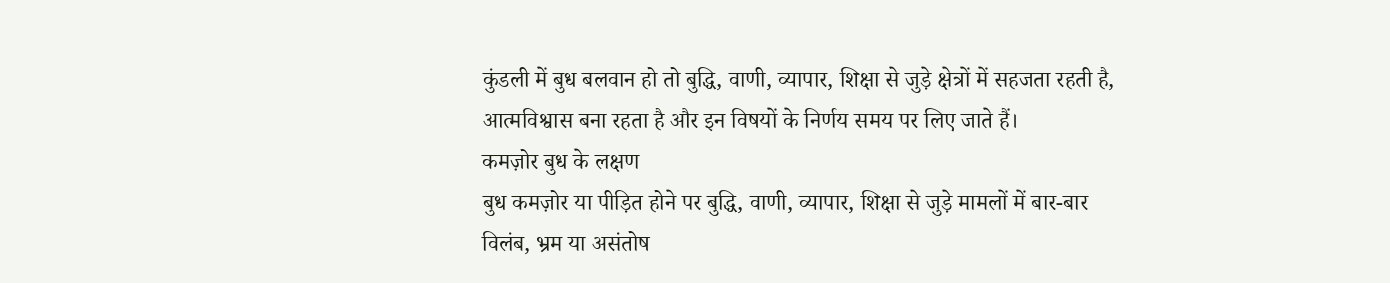कुंडली में बुध बलवान हो तो बुद्धि, वाणी, व्यापार, शिक्षा से जुड़े क्षेत्रों में सहजता रहती है, आत्मविश्वास बना रहता है और इन विषयों के निर्णय समय पर लिए जाते हैं।
कमज़ोर बुध के लक्षण
बुध कमज़ोर या पीड़ित होने पर बुद्धि, वाणी, व्यापार, शिक्षा से जुड़े मामलों में बार-बार विलंब, भ्रम या असंतोष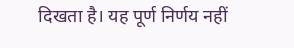दिखता है। यह पूर्ण निर्णय नहीं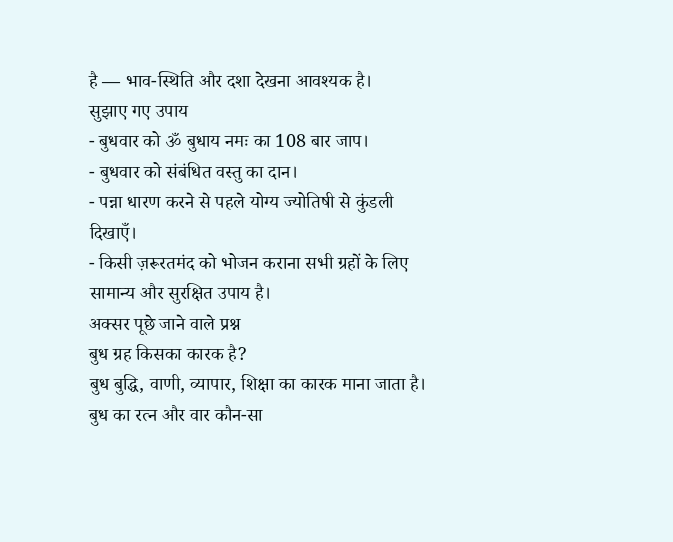है — भाव-स्थिति और दशा देखना आवश्यक है।
सुझाए गए उपाय
- बुधवार को ॐ बुधाय नमः का 108 बार जाप।
- बुधवार को संबंधित वस्तु का दान।
- पन्ना धारण करने से पहले योग्य ज्योतिषी से कुंडली दिखाएँ।
- किसी ज़रूरतमंद को भोजन कराना सभी ग्रहों के लिए सामान्य और सुरक्षित उपाय है।
अक्सर पूछे जाने वाले प्रश्न
बुध ग्रह किसका कारक है?
बुध बुद्धि, वाणी, व्यापार, शिक्षा का कारक माना जाता है।
बुध का रत्न और वार कौन-सा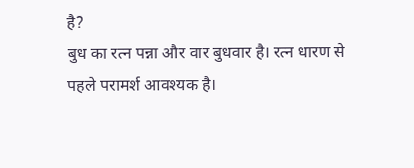है?
बुध का रत्न पन्ना और वार बुधवार है। रत्न धारण से पहले परामर्श आवश्यक है।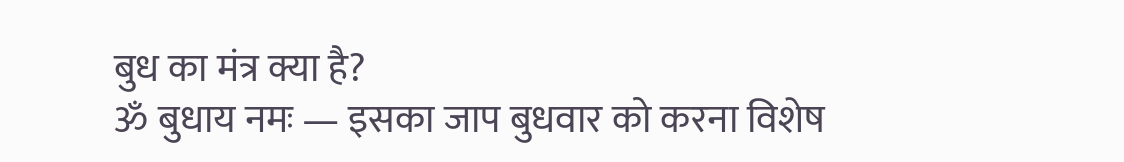बुध का मंत्र क्या है?
ॐ बुधाय नमः — इसका जाप बुधवार को करना विशेष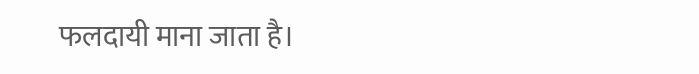फलदायी माना जाता है।